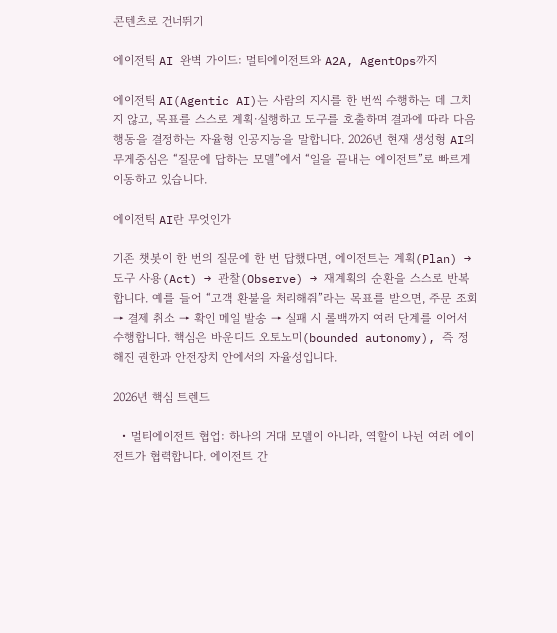콘텐츠로 건너뛰기

에이전틱 AI 완벽 가이드: 멀티에이전트와 A2A, AgentOps까지

에이전틱 AI(Agentic AI)는 사람의 지시를 한 번씩 수행하는 데 그치지 않고, 목표를 스스로 계획·실행하고 도구를 호출하며 결과에 따라 다음 행동을 결정하는 자율형 인공지능을 말합니다. 2026년 현재 생성형 AI의 무게중심은 “질문에 답하는 모델”에서 “일을 끝내는 에이전트”로 빠르게 이동하고 있습니다.

에이전틱 AI란 무엇인가

기존 챗봇이 한 번의 질문에 한 번 답했다면, 에이전트는 계획(Plan) → 도구 사용(Act) → 관찰(Observe) → 재계획의 순환을 스스로 반복합니다. 예를 들어 “고객 환불을 처리해줘”라는 목표를 받으면, 주문 조회 → 결제 취소 → 확인 메일 발송 → 실패 시 롤백까지 여러 단계를 이어서 수행합니다. 핵심은 바운디드 오토노미(bounded autonomy), 즉 정해진 권한과 안전장치 안에서의 자율성입니다.

2026년 핵심 트렌드

  • 멀티에이전트 협업: 하나의 거대 모델이 아니라, 역할이 나뉜 여러 에이전트가 협력합니다. 에이전트 간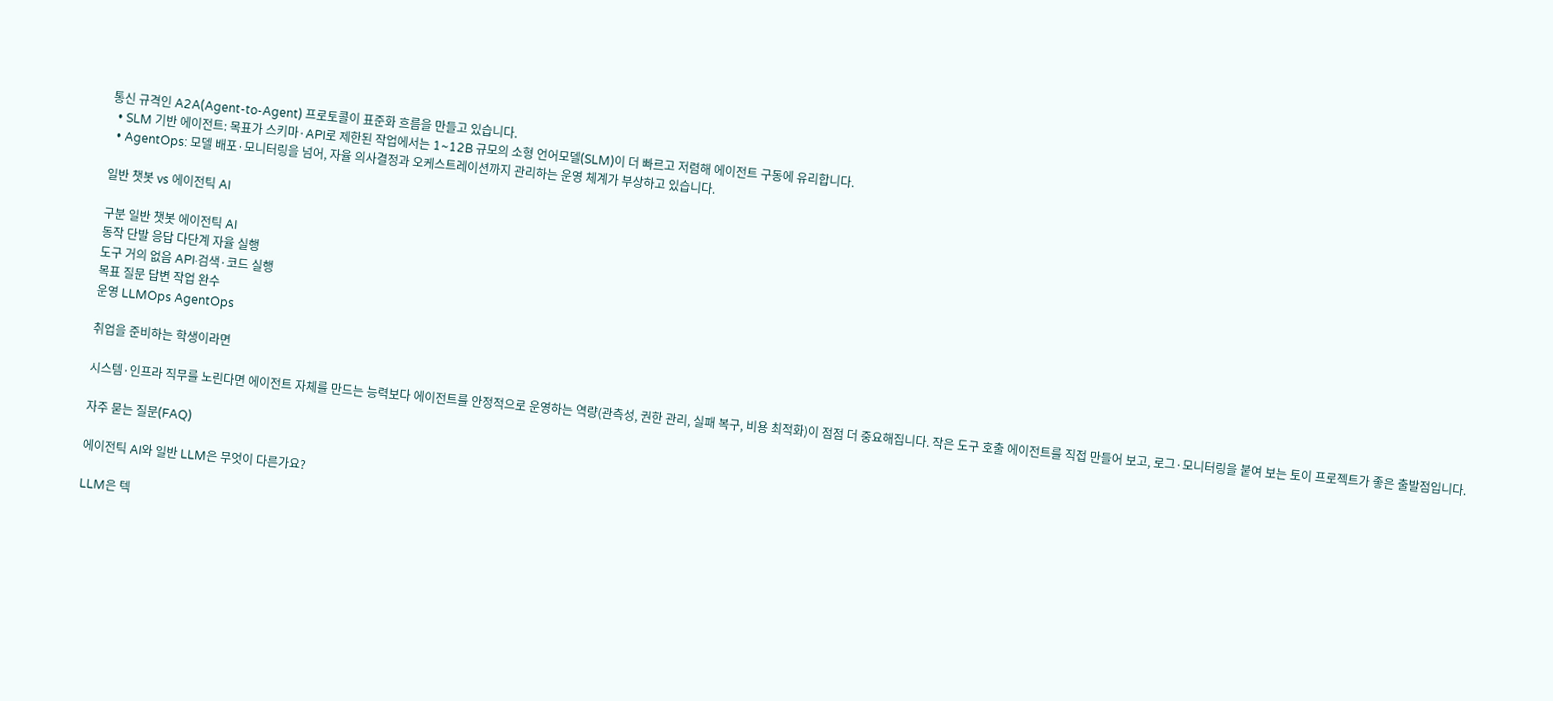통신 규격인 A2A(Agent-to-Agent) 프로토콜이 표준화 흐름을 만들고 있습니다.
  • SLM 기반 에이전트: 목표가 스키마·API로 제한된 작업에서는 1~12B 규모의 소형 언어모델(SLM)이 더 빠르고 저렴해 에이전트 구동에 유리합니다.
  • AgentOps: 모델 배포·모니터링을 넘어, 자율 의사결정과 오케스트레이션까지 관리하는 운영 체계가 부상하고 있습니다.

일반 챗봇 vs 에이전틱 AI

구분 일반 챗봇 에이전틱 AI
동작 단발 응답 다단계 자율 실행
도구 거의 없음 API·검색·코드 실행
목표 질문 답변 작업 완수
운영 LLMOps AgentOps

취업을 준비하는 학생이라면

시스템·인프라 직무를 노린다면 에이전트 자체를 만드는 능력보다 에이전트를 안정적으로 운영하는 역량(관측성, 권한 관리, 실패 복구, 비용 최적화)이 점점 더 중요해집니다. 작은 도구 호출 에이전트를 직접 만들어 보고, 로그·모니터링을 붙여 보는 토이 프로젝트가 좋은 출발점입니다.

자주 묻는 질문(FAQ)

에이전틱 AI와 일반 LLM은 무엇이 다른가요?

LLM은 텍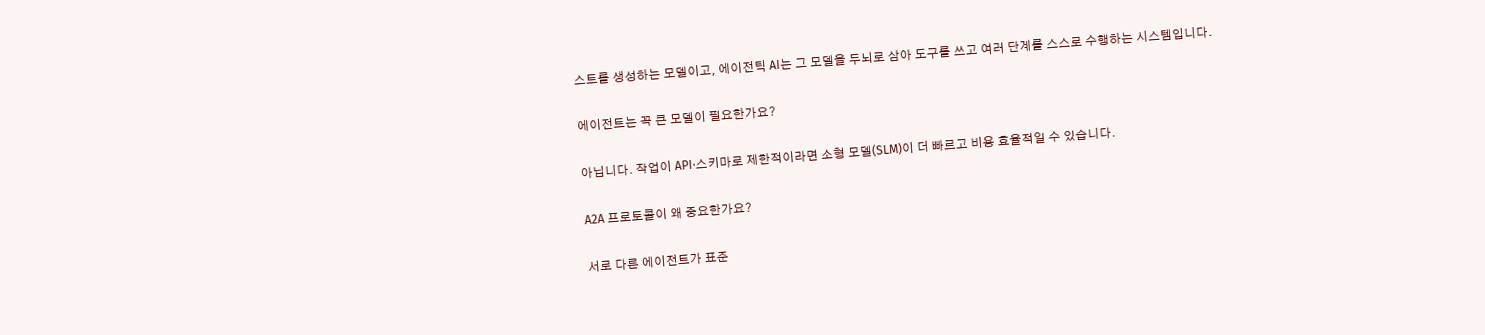스트를 생성하는 모델이고, 에이전틱 AI는 그 모델을 두뇌로 삼아 도구를 쓰고 여러 단계를 스스로 수행하는 시스템입니다.

에이전트는 꼭 큰 모델이 필요한가요?

아닙니다. 작업이 API·스키마로 제한적이라면 소형 모델(SLM)이 더 빠르고 비용 효율적일 수 있습니다.

A2A 프로토콜이 왜 중요한가요?

서로 다른 에이전트가 표준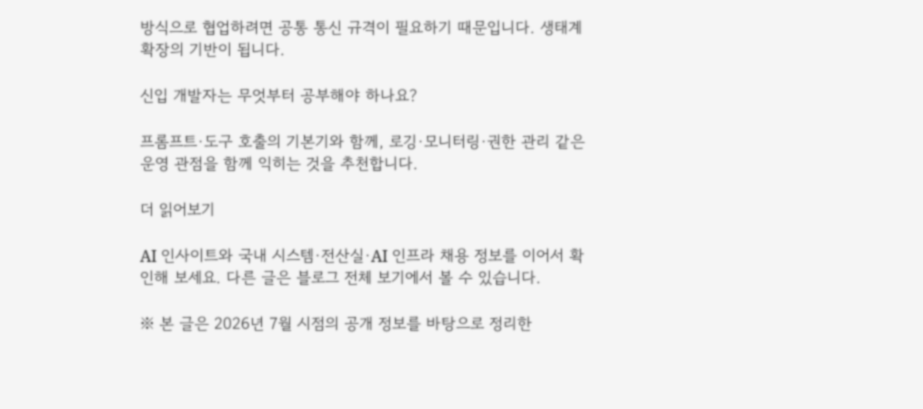방식으로 협업하려면 공통 통신 규격이 필요하기 때문입니다. 생태계 확장의 기반이 됩니다.

신입 개발자는 무엇부터 공부해야 하나요?

프롬프트·도구 호출의 기본기와 함께, 로깅·모니터링·권한 관리 같은 운영 관점을 함께 익히는 것을 추천합니다.

더 읽어보기

AI 인사이트와 국내 시스템·전산실·AI 인프라 채용 정보를 이어서 확인해 보세요. 다른 글은 블로그 전체 보기에서 볼 수 있습니다.

※ 본 글은 2026년 7월 시점의 공개 정보를 바탕으로 정리한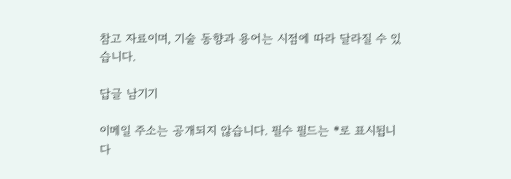참고 자료이며, 기술 동향과 용어는 시점에 따라 달라질 수 있습니다.

답글 남기기

이메일 주소는 공개되지 않습니다. 필수 필드는 *로 표시됩니다